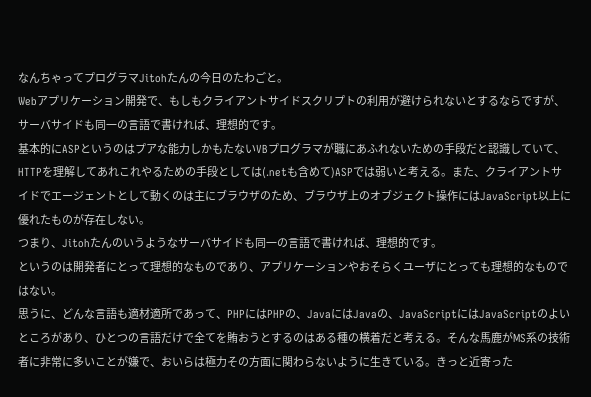なんちゃってプログラマJitohたんの今日のたわごと。
Webアプリケーション開発で、もしもクライアントサイドスクリプトの利用が避けられないとするならですが、サーバサイドも同一の言語で書ければ、理想的です。
基本的にASPというのはプアな能力しかもたないVBプログラマが職にあふれないための手段だと認識していて、HTTPを理解してあれこれやるための手段としては(.netも含めて)ASPでは弱いと考える。また、クライアントサイドでエージェントとして動くのは主にブラウザのため、ブラウザ上のオブジェクト操作にはJavaScript以上に優れたものが存在しない。
つまり、Jitohたんのいうようなサーバサイドも同一の言語で書ければ、理想的です。
というのは開発者にとって理想的なものであり、アプリケーションやおそらくユーザにとっても理想的なものではない。
思うに、どんな言語も適材適所であって、PHPにはPHPの、JavaにはJavaの、JavaScriptにはJavaScriptのよいところがあり、ひとつの言語だけで全てを賄おうとするのはある種の横着だと考える。そんな馬鹿がMS系の技術者に非常に多いことが嫌で、おいらは極力その方面に関わらないように生きている。きっと近寄った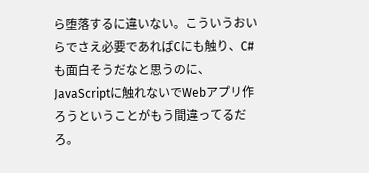ら堕落するに違いない。こういうおいらでさえ必要であればCにも触り、C#も面白そうだなと思うのに、JavaScriptに触れないでWebアプリ作ろうということがもう間違ってるだろ。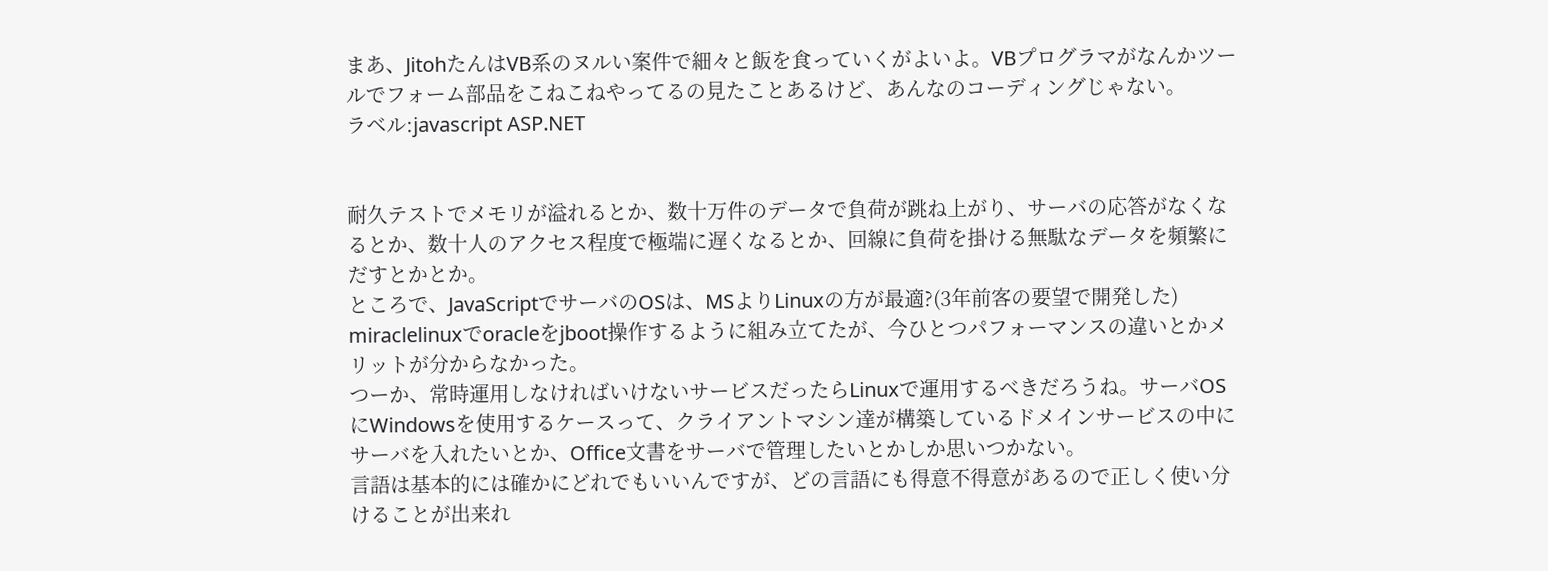まあ、JitohたんはVB系のヌルい案件で細々と飯を食っていくがよいよ。VBプログラマがなんかツールでフォーム部品をこねこねやってるの見たことあるけど、あんなのコーディングじゃない。
ラベル:javascript ASP.NET


耐久テストでメモリが溢れるとか、数十万件のデータで負荷が跳ね上がり、サーバの応答がなくなるとか、数十人のアクセス程度で極端に遅くなるとか、回線に負荷を掛ける無駄なデータを頻繁にだすとかとか。
ところで、JavaScriptでサーバのOSは、MSよりLinuxの方が最適?(3年前客の要望で開発した)
miraclelinuxでoracleをjboot操作するように組み立てたが、今ひとつパフォーマンスの違いとかメリットが分からなかった。
つーか、常時運用しなければいけないサービスだったらLinuxで運用するべきだろうね。サーバOSにWindowsを使用するケースって、クライアントマシン達が構築しているドメインサービスの中にサーバを入れたいとか、Office文書をサーバで管理したいとかしか思いつかない。
言語は基本的には確かにどれでもいいんですが、どの言語にも得意不得意があるので正しく使い分けることが出来れ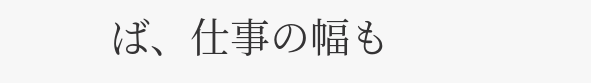ば、仕事の幅も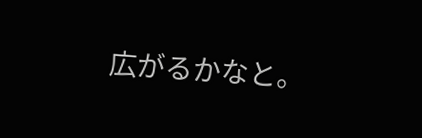広がるかなと。